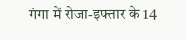गंगा में रोजा-इफ्तार के 14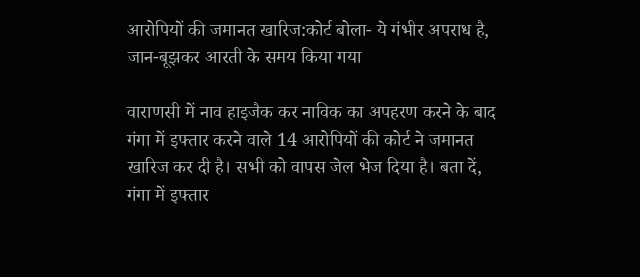आरोपियों की जमानत खारिज:कोर्ट बोला- ये गंभीर अपराध है, जान-बूझकर आरती के समय किया गया

वाराणसी में नाव हाइजैक कर नाविक का अपहरण करने के बाद गंगा में इफ्तार करने वाले 14 आरोपियों की कोर्ट ने जमानत खारिज कर दी है। सभी को वापस जेल भेज दिया है। बता दें, गंगा में इफ्तार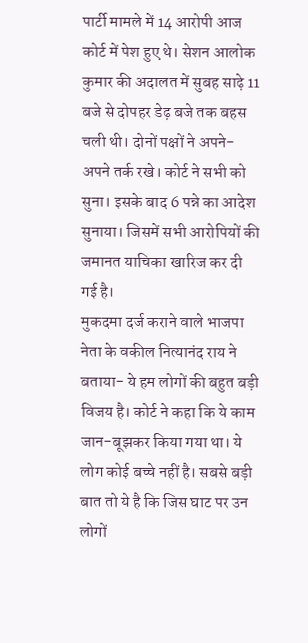पार्टी मामले में 14 आरोपी आज कोर्ट में पेश हुए थे। सेशन आलोक कुमार की अदालत में सुबह साढ़े 11 बजे से दोपहर डेढ़ बजे तक बहस चली थी। दोनों पक्षों ने अपने-अपने तर्क रखे। कोर्ट ने सभी को सुना। इसके बाद 6 पन्ने का आदेश सुनाया। जिसमें सभी आरोपियों की जमानत याचिका खारिज कर दी गई है।
मुकदमा दर्ज कराने वाले भाजपा नेता के वकील नित्यानंद राय ने बताया- ये हम लोगों की बहुत बड़ी विजय है। कोर्ट ने कहा कि ये काम जान-बूझकर किया गया था। ये लोग कोई बच्चे नहीं है। सबसे बड़ी बात तो ये है कि जिस घाट पर उन लोगों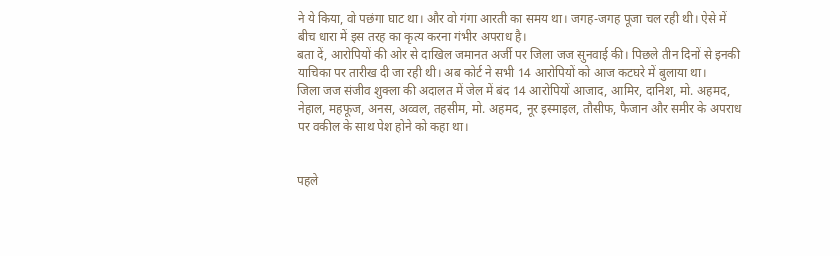ने ये किया, वो पछंगा घाट था। और वो गंगा आरती का समय था। जगह-जगह पूजा चल रही थी। ऐसे में बीच धारा में इस तरह का कृत्य करना गंभीर अपराध है।
बता दें, आरोपियों की ओर से दाखिल जमानत अर्जी पर जिला जज सुनवाई की। पिछले तीन दिनों से इनकी याचिका पर तारीख दी जा रही थी। अब कोर्ट ने सभी 14 आरोपियों को आज कटघरे में बुलाया था।
जिला जज संजीव शुक्ला की अदालत में जेल में बंद 14 आरोपियों आजाद, आमिर, दानिश, मो. अहमद, नेहाल, महफूज, अनस, अव्वल, तहसीम, मो. अहमद, नूर इस्माइल, तौसीफ, फैजान और समीर के अपराध पर वकील के साथ पेश होने को कहा था।


पहले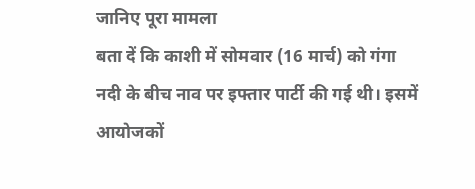जानिए पूरा मामला
बता दें कि काशी में सोमवार (16 मार्च) को गंगा नदी के बीच नाव पर इफ्तार पार्टी की गई थी। इसमें आयोजकों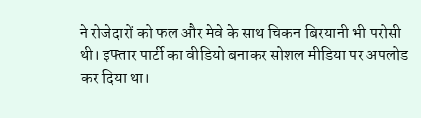ने रोजेदारों को फल और मेवे के साथ चिकन बिरयानी भी परोसी थी। इफ्तार पार्टी का वीडियो बनाकर सोशल मीडिया पर अपलोड कर दिया था।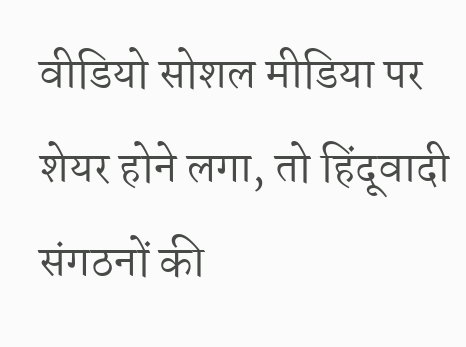वीडियो सोशल मीडिया पर शेयर होने लगा, तो हिंदूवादी संगठनों की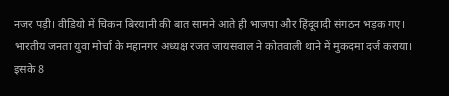नजर पड़ी। वीडियो में चिकन बिरयानी की बात सामने आते ही भाजपा और हिंदूवादी संगठन भड़क गए। भारतीय जनता युवा मोर्चा के महानगर अध्यक्ष रजत जायसवाल ने कोतवाली थाने में मुकदमा दर्ज कराया। इसके 8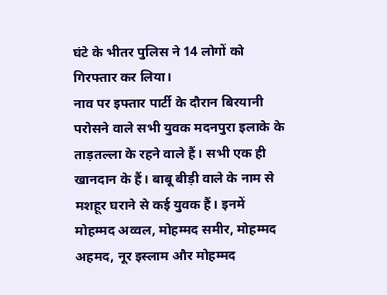घंटे के भीतर पुलिस ने 14 लोगों को गिरफ्तार कर लिया।
नाव पर इफ्तार पार्टी के दौरान बिरयानी परोसने वाले सभी युवक मदनपुरा इलाके के ताड़तल्ला के रहने वाले हैं। सभी एक ही खानदान के हैं। बाबू बीड़ी वाले के नाम से मशहूर घराने से कई युवक हैं। इनमें मोहम्मद अव्वल, मोहम्मद समीर, मोहम्मद अहमद, नूर इस्लाम और मोहम्मद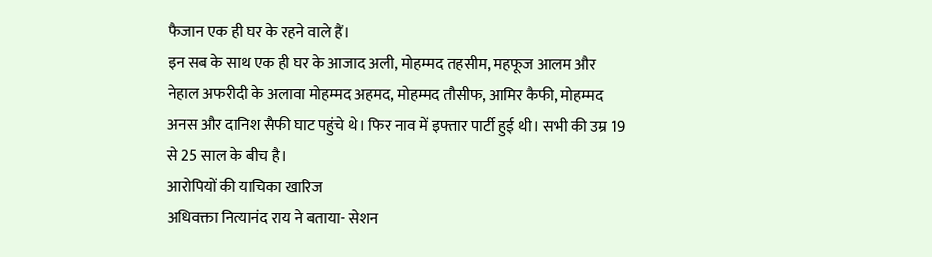फैजान एक ही घर के रहने वाले हैं।
इन सब के साथ एक ही घर के आजाद अली, मोहम्मद तहसीम, महफूज आलम और नेहाल अफरीदी के अलावा मोहम्मद अहमद, मोहम्मद तौसीफ, आमिर कैफी, मोहम्मद अनस और दानिश सैफी घाट पहुंचे थे। फिर नाव में इफ्तार पार्टी हुई थी। सभी की उम्र 19 से 25 साल के बीच है।
आरोपियों की याचिका खारिज
अधिवक्ता नित्यानंद राय ने बताया- सेशन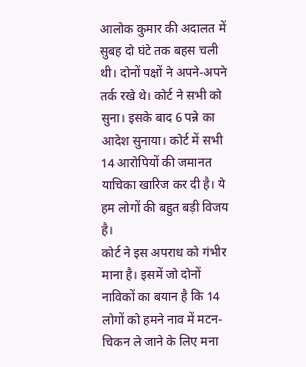आलोक कुमार की अदालत में सुबह दो घंटे तक बहस चली थी। दोनों पक्षों ने अपने-अपने तर्क रखे थे। कोर्ट ने सभी को सुना। इसके बाद 6 पन्ने का आदेश सुनाया। कोर्ट में सभी 14 आरोपियों की जमानत याचिका खारिज कर दी है। ये हम लोगों की बहुत बड़ी विजय है।
कोर्ट ने इस अपराध को गंभीर माना है। इसमें जो दोनों नाविकों का बयान है कि 14 लोगों को हमने नाव में मटन-चिकन ले जाने के लिए मना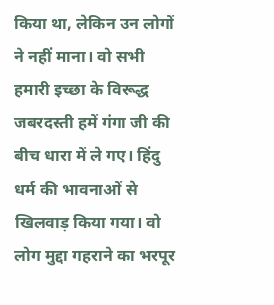किया था, लेकिन उन लोगों ने नहीं माना। वो सभी हमारी इच्छा के विरूद्ध जबरदस्ती हमें गंगा जी की बीच धारा में ले गए। हिंदु धर्म की भावनाओं से खिलवाड़ किया गया। वो लोग मुद्दा गहराने का भरपूर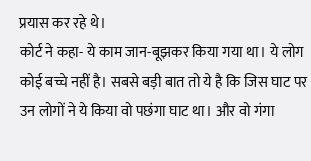प्रयास कर रहे थे।
कोर्ट ने कहा- ये काम जान-बूझकर किया गया था। ये लोग कोई बच्चे नहीं है। सबसे बड़ी बात तो ये है कि जिस घाट पर उन लोगों ने ये किया वो पछंगा घाट था। और वो गंगा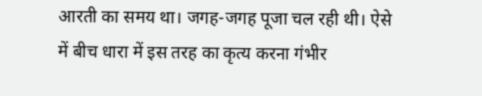आरती का समय था। जगह-जगह पूजा चल रही थी। ऐसे में बीच धारा में इस तरह का कृत्य करना गंभीर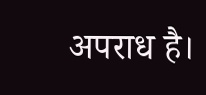अपराध है।